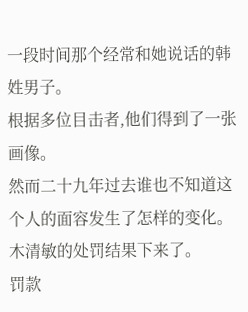一段时间那个经常和她说话的韩姓男子。
根据多位目击者,他们得到了一张画像。
然而二十九年过去谁也不知道这个人的面容发生了怎样的变化。
木清敏的处罚结果下来了。
罚款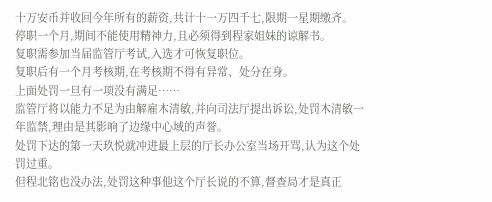十万安币并收回今年所有的薪资,共计十一万四千七,限期一星期缴齐。
停职一个月,期间不能使用精神力,且必须得到程家姐妹的谅解书。
复职需参加当届监管厅考试,入选才可恢复职位。
复职后有一个月考核期,在考核期不得有异常、处分在身。
上面处罚一旦有一项没有满足……
监管厅将以能力不足为由解雇木清敏,并向司法厅提出诉讼,处罚木清敏一年监禁,理由是其影响了边缘中心域的声誉。
处罚下达的第一天玖悦就冲进最上层的厅长办公室当场开骂,认为这个处罚过重。
但程北铭也没办法,处罚这种事他这个厅长说的不算,督查局才是真正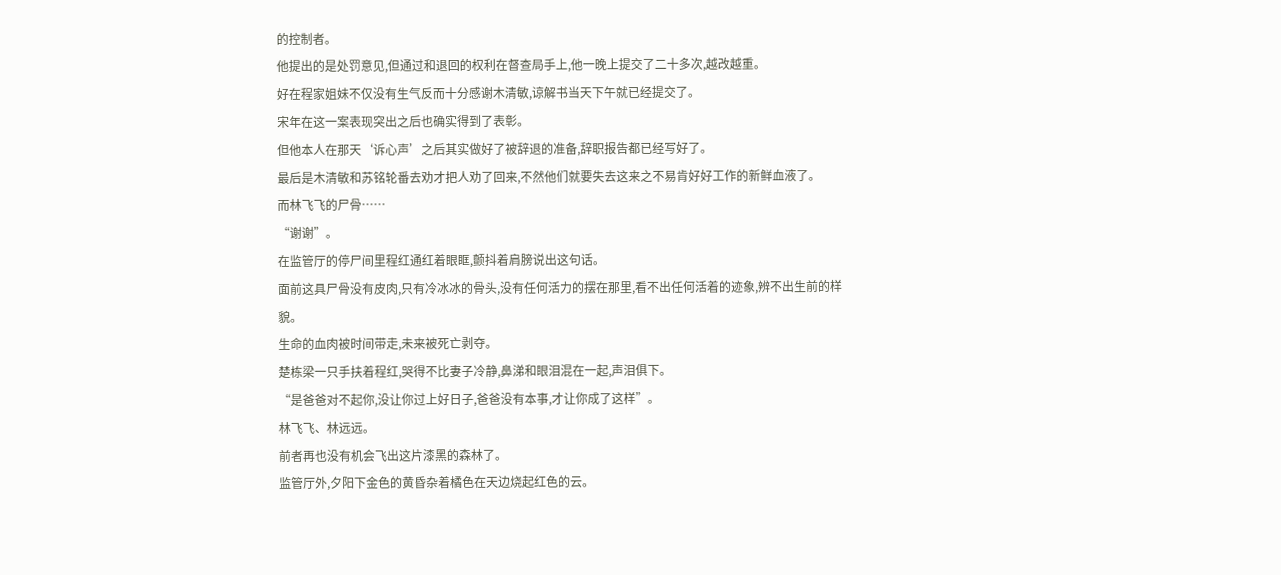的控制者。
他提出的是处罚意见,但通过和退回的权利在督查局手上,他一晚上提交了二十多次,越改越重。
好在程家姐妹不仅没有生气反而十分感谢木清敏,谅解书当天下午就已经提交了。
宋年在这一案表现突出之后也确实得到了表彰。
但他本人在那天‘诉心声’之后其实做好了被辞退的准备,辞职报告都已经写好了。
最后是木清敏和苏铭轮番去劝才把人劝了回来,不然他们就要失去这来之不易肯好好工作的新鲜血液了。
而林飞飞的尸骨……
“谢谢”。
在监管厅的停尸间里程红通红着眼眶,颤抖着肩膀说出这句话。
面前这具尸骨没有皮肉,只有冷冰冰的骨头,没有任何活力的摆在那里,看不出任何活着的迹象,辨不出生前的样貌。
生命的血肉被时间带走,未来被死亡剥夺。
楚栋梁一只手扶着程红,哭得不比妻子冷静,鼻涕和眼泪混在一起,声泪俱下。
“是爸爸对不起你,没让你过上好日子,爸爸没有本事,才让你成了这样”。
林飞飞、林远远。
前者再也没有机会飞出这片漆黑的森林了。
监管厅外,夕阳下金色的黄昏杂着橘色在天边烧起红色的云。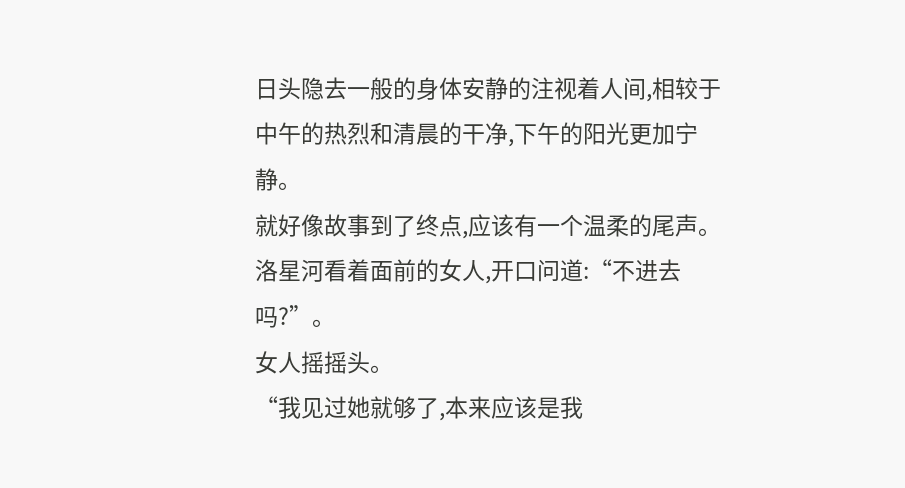日头隐去一般的身体安静的注视着人间,相较于中午的热烈和清晨的干净,下午的阳光更加宁静。
就好像故事到了终点,应该有一个温柔的尾声。
洛星河看着面前的女人,开口问道:“不进去吗?”。
女人摇摇头。
“我见过她就够了,本来应该是我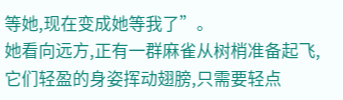等她,现在变成她等我了”。
她看向远方,正有一群麻雀从树梢准备起飞,它们轻盈的身姿挥动翅膀,只需要轻点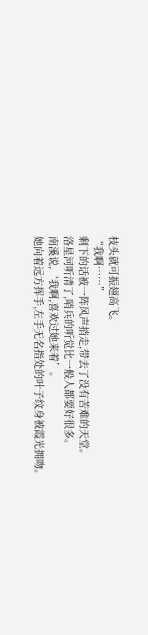枝头就可振翅高飞。
“我啊……”
剩下的话被一阵风声捎走,带去了没有苦难的天堂。
洛星河听清了,哨兵的听觉比一般人都要好很多。
南溪说,‘我啊,喜欢过她来着’。
她向着远方挥手,左手无名指处的叶子纹身被霞光拥吻。